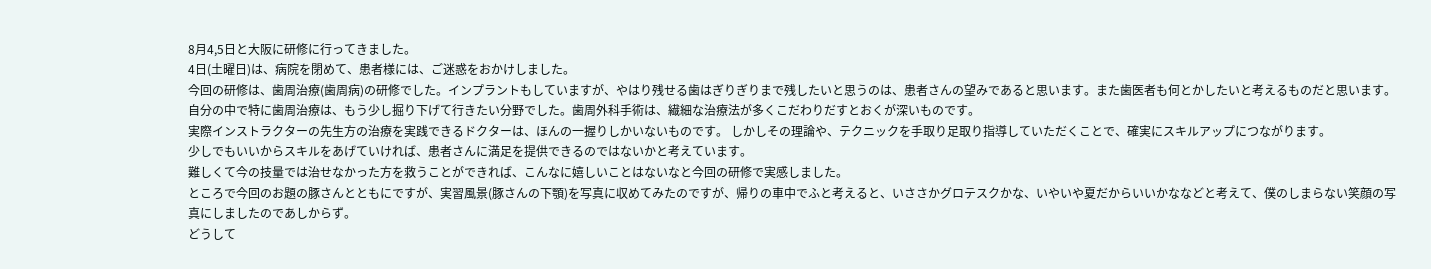8月4,5日と大阪に研修に行ってきました。
4日(土曜日)は、病院を閉めて、患者様には、ご迷惑をおかけしました。
今回の研修は、歯周治療(歯周病)の研修でした。インプラントもしていますが、やはり残せる歯はぎりぎりまで残したいと思うのは、患者さんの望みであると思います。また歯医者も何とかしたいと考えるものだと思います。
自分の中で特に歯周治療は、もう少し掘り下げて行きたい分野でした。歯周外科手術は、繊細な治療法が多くこだわりだすとおくが深いものです。
実際インストラクターの先生方の治療を実践できるドクターは、ほんの一握りしかいないものです。 しかしその理論や、テクニックを手取り足取り指導していただくことで、確実にスキルアップにつながります。
少しでもいいからスキルをあげていければ、患者さんに満足を提供できるのではないかと考えています。
難しくて今の技量では治せなかった方を救うことができれば、こんなに嬉しいことはないなと今回の研修で実感しました。
ところで今回のお題の豚さんとともにですが、実習風景(豚さんの下顎)を写真に収めてみたのですが、帰りの車中でふと考えると、いささかグロテスクかな、いやいや夏だからいいかななどと考えて、僕のしまらない笑顔の写真にしましたのであしからず。
どうして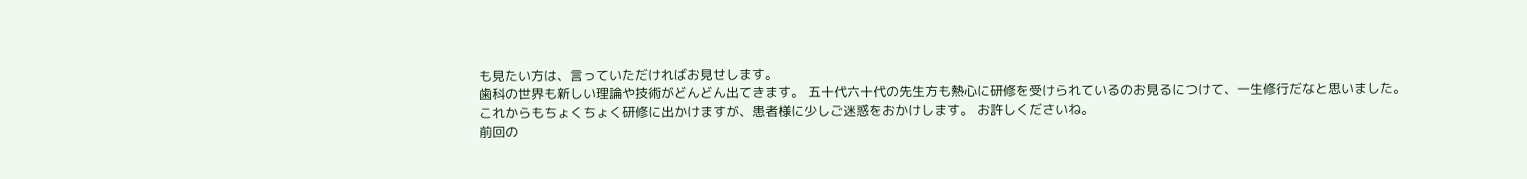も見たい方は、言っていただければお見せします。
歯科の世界も新しい理論や技術がどんどん出てきます。 五十代六十代の先生方も熱心に研修を受けられているのお見るにつけて、一生修行だなと思いました。
これからもちょくちょく研修に出かけますが、患者様に少しご迷惑をおかけします。 お許しくださいね。
前回の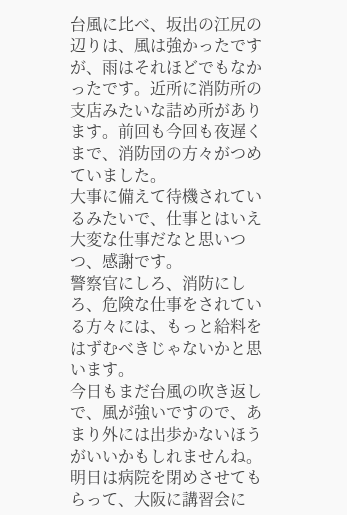台風に比べ、坂出の江尻の辺りは、風は強かったですが、雨はそれほどでもなかったです。近所に消防所の支店みたいな詰め所があります。前回も今回も夜遅くまで、消防団の方々がつめていました。
大事に備えて待機されているみたいで、仕事とはいえ大変な仕事だなと思いつつ、感謝です。
警察官にしろ、消防にしろ、危険な仕事をされている方々には、もっと給料をはずむべきじゃないかと思います。
今日もまだ台風の吹き返しで、風が強いですので、あまり外には出歩かないほうがいいかもしれませんね。
明日は病院を閉めさせてもらって、大阪に講習会に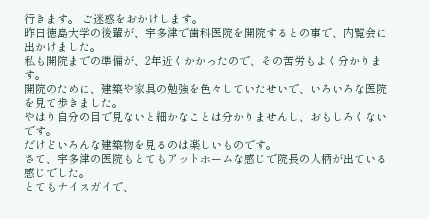行きます。 ご迷惑をおかけします。
昨日徳島大学の後輩が、宇多津で歯科医院を開院するとの事で、内覧会に出かけました。
私も開院までの準備が、2年近くかかったので、その苦労もよく分かります。
開院のために、建築や家具の勉強を色々していたせいで、いろいろな医院を見て歩きました。
やはり自分の目で見ないと細かなことは分かりませんし、おもしろくないです。
だけどいろんな建築物を見るのは楽しいものです。
さて、宇多津の医院もとてもアットホームな感じで院長の人柄が出ている感じでした。
とてもナイスガイで、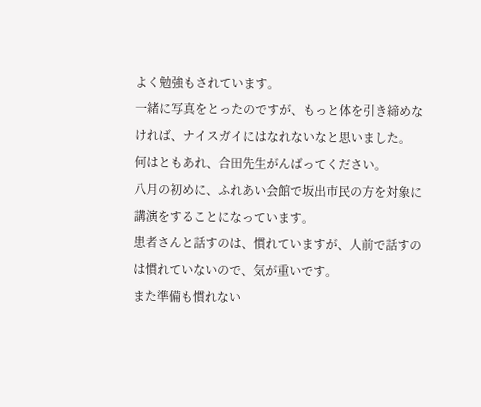よく勉強もされています。
一緒に写真をとったのですが、もっと体を引き締めなければ、ナイスガイにはなれないなと思いました。
何はともあれ、合田先生がんばってください。
八月の初めに、ふれあい会館で坂出市民の方を対象に講演をすることになっています。
患者さんと話すのは、慣れていますが、人前で話すのは慣れていないので、気が重いです。
また準備も慣れない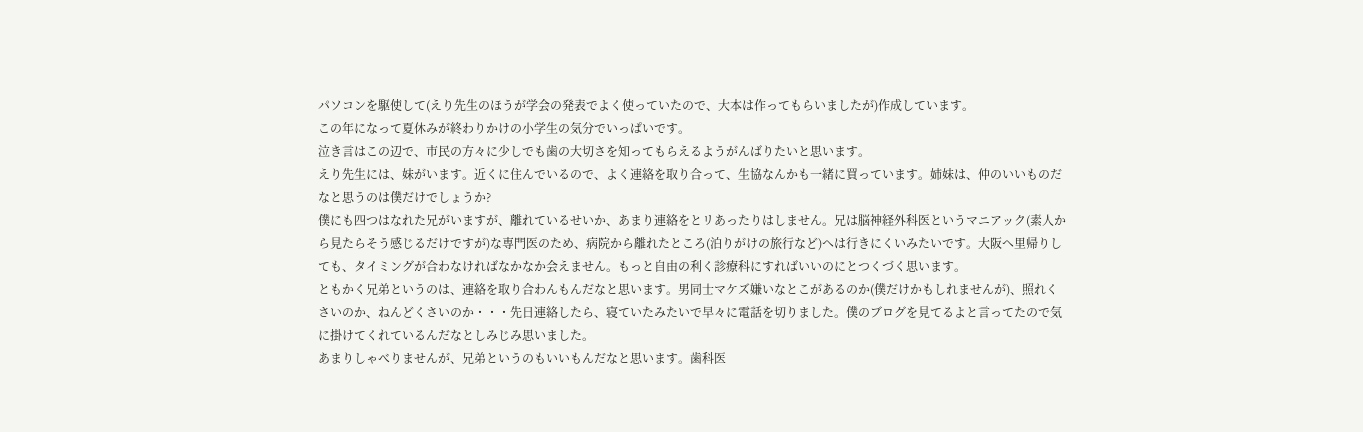パソコンを駆使して(えり先生のほうが学会の発表でよく使っていたので、大本は作ってもらいましたが)作成しています。
この年になって夏休みが終わりかけの小学生の気分でいっぱいです。
泣き言はこの辺で、市民の方々に少しでも歯の大切さを知ってもらえるようがんばりたいと思います。
えり先生には、妹がいます。近くに住んでいるので、よく連絡を取り合って、生協なんかも一緒に買っています。姉妹は、仲のいいものだなと思うのは僕だけでしょうか?
僕にも四つはなれた兄がいますが、離れているせいか、あまり連絡をとリあったりはしません。兄は脳神経外科医というマニアック(素人から見たらそう感じるだけですが)な専門医のため、病院から離れたところ(泊りがけの旅行など)へは行きにくいみたいです。大阪へ里帰りしても、タイミングが合わなければなかなか会えません。もっと自由の利く診療科にすればいいのにとつくづく思います。
ともかく兄弟というのは、連絡を取り合わんもんだなと思います。男同士マケズ嫌いなとこがあるのか(僕だけかもしれませんが)、照れくさいのか、ねんどくさいのか・・・先日連絡したら、寝ていたみたいで早々に電話を切りました。僕のブログを見てるよと言ってたので気に掛けてくれているんだなとしみじみ思いました。
あまりしゃべりませんが、兄弟というのもいいもんだなと思います。歯科医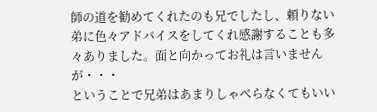師の道を勧めてくれたのも兄でしたし、頼りない弟に色々アドバイスをしてくれ感謝することも多々ありました。面と向かってお礼は言いませんが・・・
ということで兄弟はあまりしゃべらなくてもいい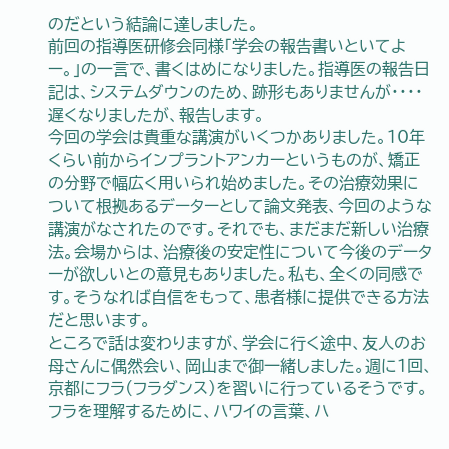のだという結論に達しました。
前回の指導医研修会同様「学会の報告書いといてよー。」の一言で、書くはめになりました。指導医の報告日記は、システムダウンのため、跡形もありませんが・・・・遅くなりましたが、報告します。
今回の学会は貴重な講演がいくつかありました。10年くらい前からインプラントアンカーというものが、矯正の分野で幅広く用いられ始めました。その治療効果について根拠あるデーターとして論文発表、今回のような講演がなされたのです。それでも、まだまだ新しい治療法。会場からは、治療後の安定性について今後のデーターが欲しいとの意見もありました。私も、全くの同感です。そうなれば自信をもって、患者様に提供できる方法だと思います。
ところで話は変わりますが、学会に行く途中、友人のお母さんに偶然会い、岡山まで御一緒しました。週に1回、京都にフラ(フラダンス)を習いに行っているそうです。フラを理解するために、ハワイの言葉、ハ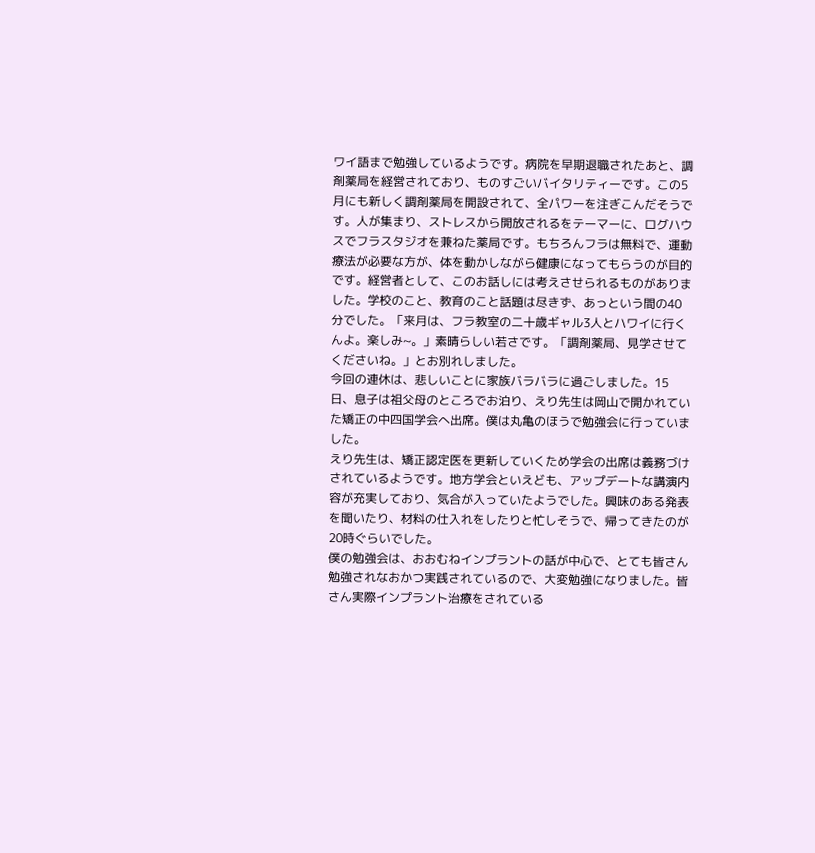ワイ語まで勉強しているようです。病院を早期退職されたあと、調剤薬局を経営されており、ものすごいバイタリティーです。この5月にも新しく調剤薬局を開設されて、全パワーを注ぎこんだそうです。人が集まり、ストレスから開放されるをテーマーに、ログハウスでフラスタジオを兼ねた薬局です。もちろんフラは無料で、運動療法が必要な方が、体を動かしながら健康になってもらうのが目的です。経営者として、このお話しには考えさせられるものがありました。学校のこと、教育のこと話題は尽きず、あっという間の40分でした。「来月は、フラ教室の二十歳ギャル3人とハワイに行くんよ。楽しみ~。」素晴らしい若さです。「調剤薬局、見学させてくださいね。」とお別れしました。
今回の連休は、悲しいことに家族バラバラに過ごしました。15日、息子は祖父母のところでお泊り、えり先生は岡山で開かれていた矯正の中四国学会へ出席。僕は丸亀のほうで勉強会に行っていました。
えり先生は、矯正認定医を更新していくため学会の出席は義務づけされているようです。地方学会といえども、アップデートな講演内容が充実しており、気合が入っていたようでした。興味のある発表を聞いたり、材料の仕入れをしたりと忙しそうで、帰ってきたのが20時ぐらいでした。
僕の勉強会は、おおむねインプラントの話が中心で、とても皆さん勉強されなおかつ実践されているので、大変勉強になりました。皆さん実際インプラント治療をされている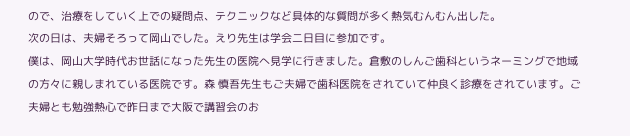ので、治療をしていく上での疑問点、テクニックなど具体的な質問が多く熱気むんむん出した。
次の日は、夫婦そろって岡山でした。えり先生は学会二日目に参加です。
僕は、岡山大学時代お世話になった先生の医院へ見学に行きました。倉敷のしんご歯科というネーミングで地域の方々に親しまれている医院です。森 慎吾先生もご夫婦で歯科医院をされていて仲良く診療をされています。ご夫婦とも勉強熱心で昨日まで大阪で講習会のお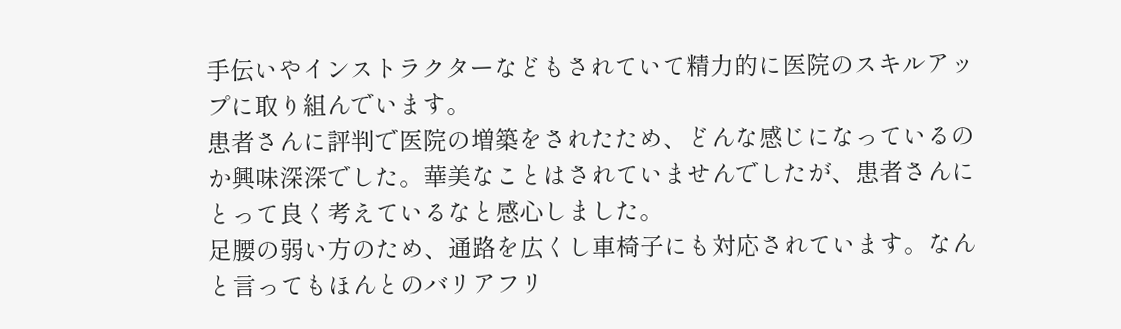手伝いやインストラクターなどもされていて精力的に医院のスキルアップに取り組んでいます。
患者さんに評判で医院の増築をされたため、どんな感じになっているのか興味深深でした。華美なことはされていませんでしたが、患者さんにとって良く考えているなと感心しました。
足腰の弱い方のため、通路を広くし車椅子にも対応されています。なんと言ってもほんとのバリアフリ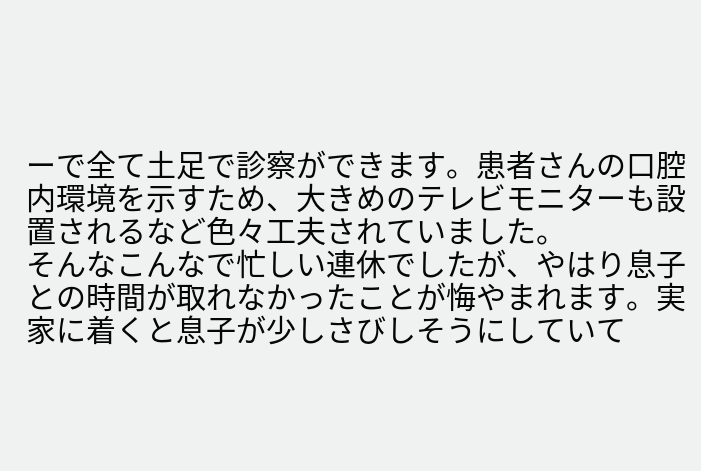ーで全て土足で診察ができます。患者さんの口腔内環境を示すため、大きめのテレビモニターも設置されるなど色々工夫されていました。
そんなこんなで忙しい連休でしたが、やはり息子との時間が取れなかったことが悔やまれます。実家に着くと息子が少しさびしそうにしていて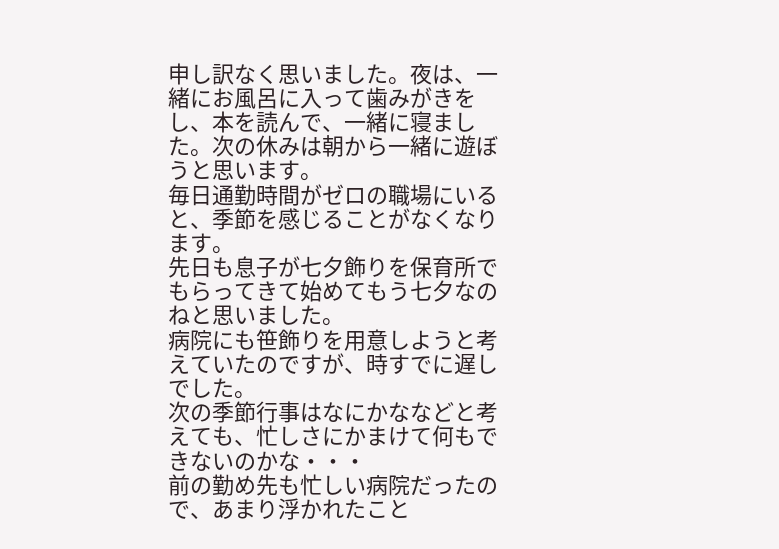申し訳なく思いました。夜は、一緒にお風呂に入って歯みがきをし、本を読んで、一緒に寝ました。次の休みは朝から一緒に遊ぼうと思います。
毎日通勤時間がゼロの職場にいると、季節を感じることがなくなります。
先日も息子が七夕飾りを保育所でもらってきて始めてもう七夕なのねと思いました。
病院にも笹飾りを用意しようと考えていたのですが、時すでに遅しでした。
次の季節行事はなにかななどと考えても、忙しさにかまけて何もできないのかな・・・
前の勤め先も忙しい病院だったので、あまり浮かれたこと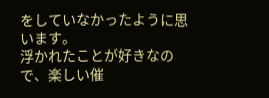をしていなかったように思います。
浮かれたことが好きなので、楽しい催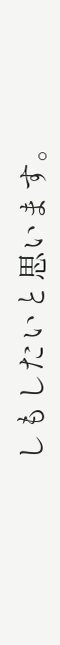しもしたいと思います。